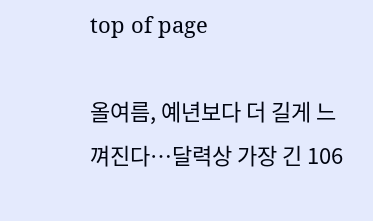top of page

올여름, 예년보다 더 길게 느껴진다…달력상 가장 긴 106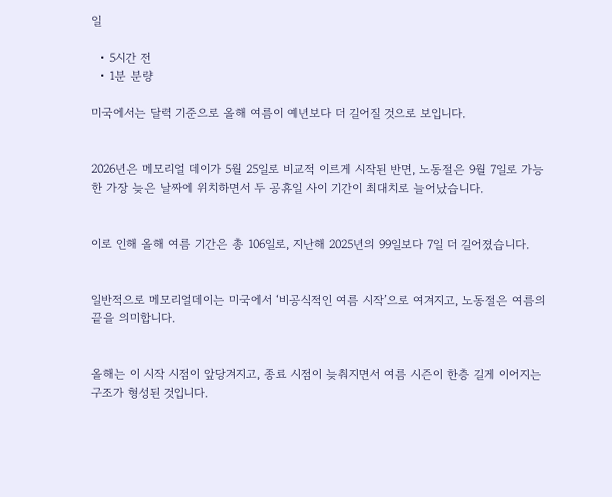일

  • 5시간 전
  • 1분 분량

미국에서는 달력 기준으로 올해 여름이 예년보다 더 길어질 것으로 보입니다.


2026년은 메모리얼 데이가 5월 25일로 비교적 이르게 시작된 반면, 노동절은 9월 7일로 가능한 가장 늦은 날짜에 위치하면서 두 공휴일 사이 기간이 최대치로 늘어났습니다.


이로 인해 올해 여름 기간은 총 106일로, 지난해 2025년의 99일보다 7일 더 길어졌습니다.


일반적으로 메모리얼데이는 미국에서 ‘비공식적인 여름 시작’으로 여겨지고, 노동절은 여름의 끝을 의미합니다.


올해는 이 시작 시점이 앞당겨지고, 종료 시점이 늦춰지면서 여름 시즌이 한층 길게 이어지는 구조가 형성된 것입니다.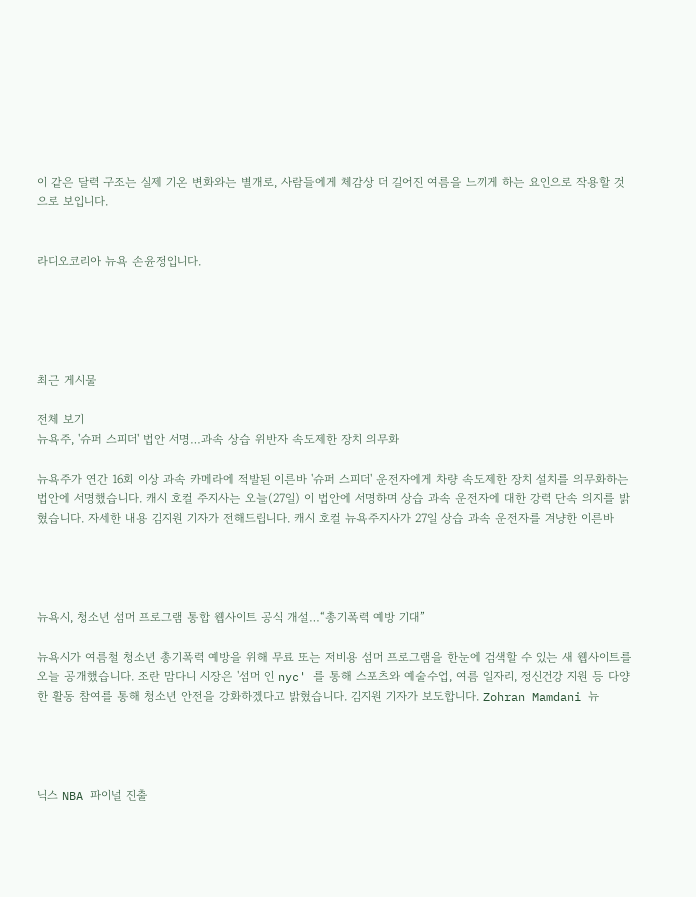이 같은 달력 구조는 실제 기온 변화와는 별개로, 사람들에게 체감상 더 길어진 여름을 느끼게 하는 요인으로 작용할 것으로 보입니다.


라디오코리아 뉴욕 손윤정입니다.





최근 게시물

전체 보기
뉴욕주, '슈퍼 스피더' 법안 서명…과속 상습 위반자 속도제한 장치 의무화

뉴욕주가 연간 16회 이상 과속 카메라에 적발된 이른바 '슈퍼 스피더' 운전자에게 차량 속도제한 장치 설치를 의무화하는 법안에 서명했습니다. 캐시 호컬 주지사는 오늘(27일) 이 법안에 서명하며 상습 과속 운전자에 대한 강력 단속 의지를 밝혔습니다. 자세한 내용 김지원 기자가 전해드립니다. 캐시 호컬 뉴욕주지사가 27일 상습 과속 운전자를 겨냥한 이른바




뉴욕시, 청소년 섬머 프로그램 통합 웹사이트 공식 개설…“총기폭력 예방 기대”

뉴욕시가 여름철 청소년 총기폭력 예방을 위해 무료 또는 저비용 섬머 프로그램을 한눈에 검색할 수 있는 새 웹사이트를 오늘 공개했습니다. 조란 맘다니 시장은 '섬머 인 nyc' 를 통해 스포츠와 예술수업, 여름 일자리, 정신건강 지원 등 다양한 활동 참여를 통해 청소년 안전을 강화하겠다고 밝혔습니다. 김지원 기자가 보도합니다. Zohran Mamdani 뉴




닉스 NBA 파이널 진출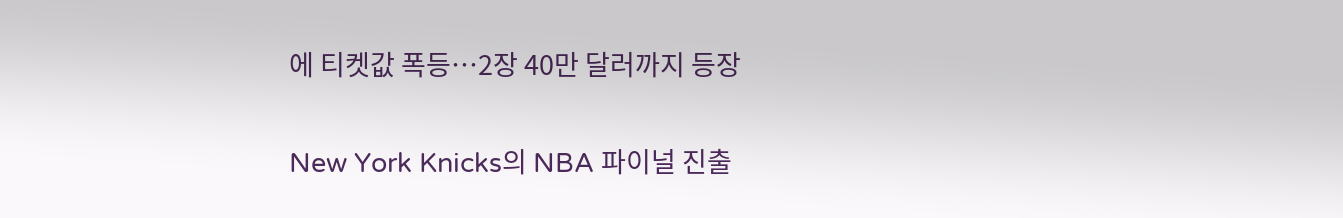에 티켓값 폭등…2장 40만 달러까지 등장

New York Knicks의 NBA 파이널 진출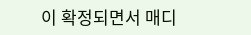이 확정되면서 매디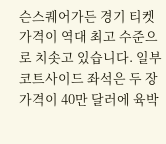슨스퀘어가든 경기 티켓 가격이 역대 최고 수준으로 치솟고 있습니다. 일부 코트사이드 좌석은 두 장 가격이 40만 달러에 육박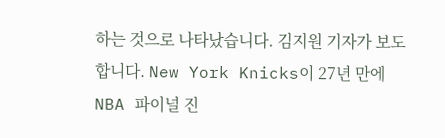하는 것으로 나타났습니다. 김지원 기자가 보도합니다. New York Knicks이 27년 만에 NBA 파이널 진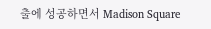출에 성공하면서 Madison Square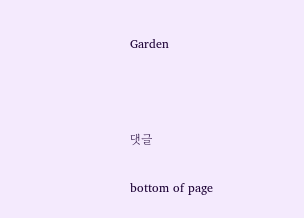Garden





댓글


bottom of page